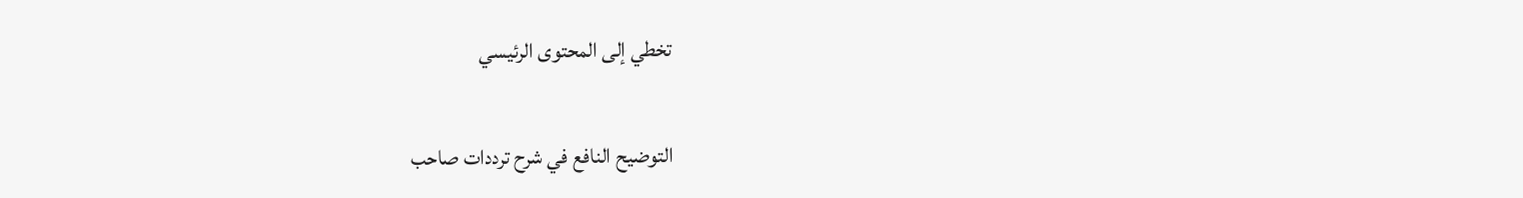تخطي إلى المحتوى الرئيسي

التوضيح النافع في شرح ترددات صاحب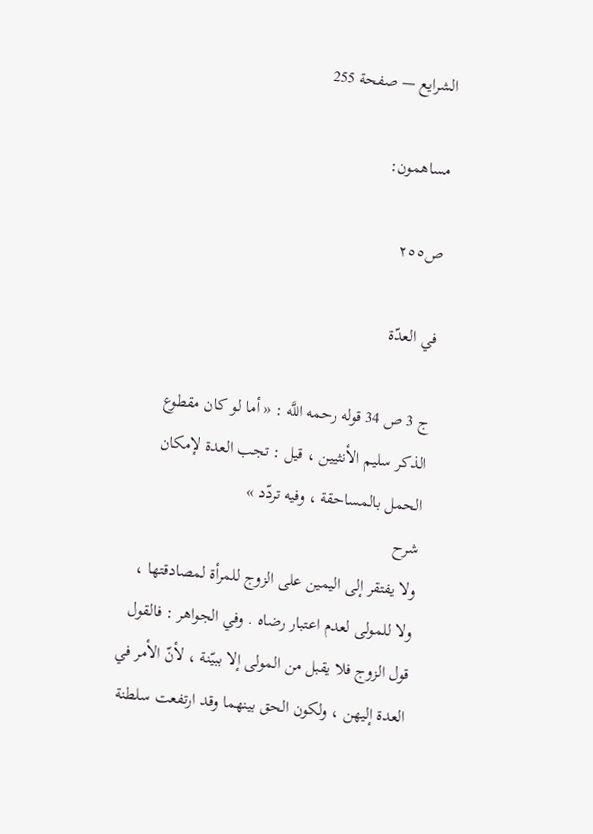الشرايع — صفحة 255

مساهمون:

ص٢٥٥

في العدّة

ج 3 ص 34 قوله رحمه اللَّه : « أما لو كان مقطوع الذكر سليم الأنثيين ، قيل : تجب العدة لإمكان الحمل بالمساحقة ، وفيه تردّد »
شرح
ولا يفتقر إلى اليمين على الزوج للمرأة لمصادقتها ، ولا للمولى لعدم اعتبار رضاه . وفي الجواهر : فالقول قول الزوج فلا يقبل من المولى إلا ببيّنة ، لأنّ الأمر في العدة إليهن ، ولكون الحق بينهما وقد ارتفعت سلطنة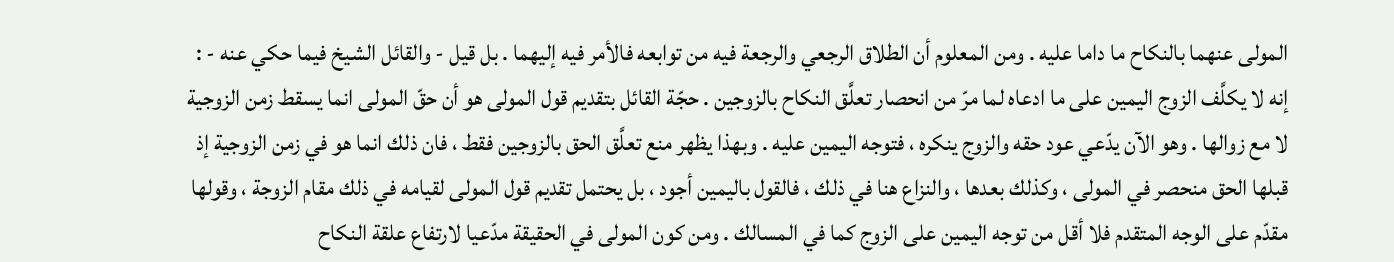المولى عنهما بالنكاح ما داما عليه . ومن المعلوم أن الطلاق الرجعي والرجعة فيه من توابعه فالأمر فيه إليهما . بل قيل - والقائل الشيخ فيما حكي عنه - : إنه لا يكلَّف الزوج اليمين على ما ادعاه لما مرّ من انحصار تعلَّق النكاح بالزوجين . حجّة القائل بتقديم قول المولى هو أن حقّ المولى انما يسقط زمن الزوجية لا مع زوالها . وهو الآن يدّعي عود حقه والزوج ينكره ، فتوجه اليمين عليه . وبهذا يظهر منع تعلَّق الحق بالزوجين فقط ، فان ذلك انما هو في زمن الزوجية إذ قبلها الحق منحصر في المولى ، وكذلك بعدها ، والنزاع هنا في ذلك ، فالقول باليمين أجود ، بل يحتمل تقديم قول المولى لقيامه في ذلك مقام الزوجة ، وقولها مقدّم على الوجه المتقدم فلا أقل من توجه اليمين على الزوج كما في المسالك . ومن كون المولى في الحقيقة مدّعيا لارتفاع علقة النكاح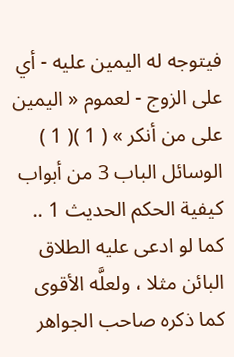فيتوجه له اليمين عليه - أي على الزوج - لعموم « اليمين على من أنكر » ( 1 )( 1 ) الوسائل الباب 3 من أبواب كيفية الحكم الحديث 1 .. كما لو ادعى عليه الطلاق البائن مثلا ، ولعلَّه الأقوى كما ذكره صاحب الجواهر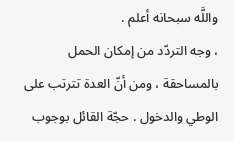واللَّه سبحانه أعلم .
، وجه التردّد من إمكان الحمل بالمساحقة ، ومن أنّ العدة تترتب على الوطي والدخول . حجّة القائل بوجوب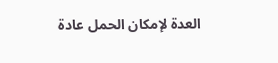العدة لإمكان الحمل عادة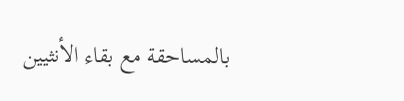بالمساحقة مع بقاء الأنثيين